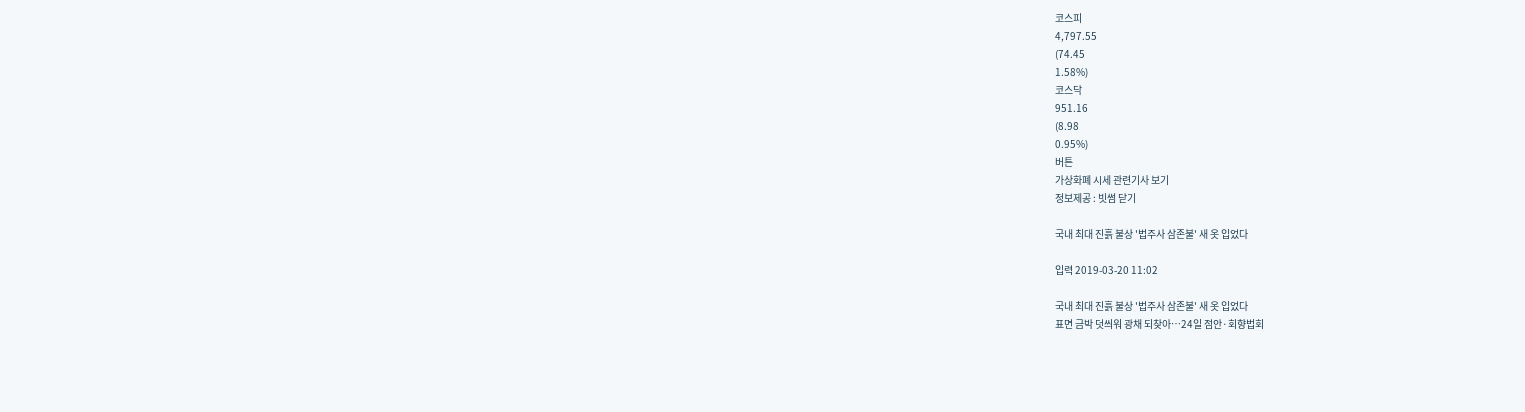코스피
4,797.55
(74.45
1.58%)
코스닥
951.16
(8.98
0.95%)
버튼
가상화폐 시세 관련기사 보기
정보제공 : 빗썸 닫기

국내 최대 진흙 불상 '법주사 삼존불' 새 옷 입었다

입력 2019-03-20 11:02

국내 최대 진흙 불상 '법주사 삼존불' 새 옷 입었다
표면 금박 덧씌워 광채 되찾아…24일 점안·회향법회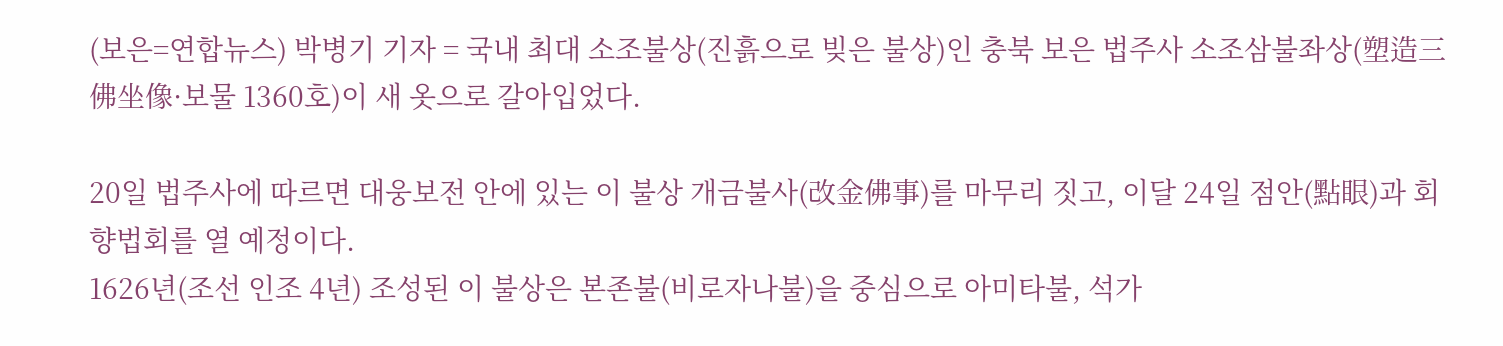(보은=연합뉴스) 박병기 기자 = 국내 최대 소조불상(진흙으로 빚은 불상)인 충북 보은 법주사 소조삼불좌상(塑造三佛坐像·보물 1360호)이 새 옷으로 갈아입었다.

20일 법주사에 따르면 대웅보전 안에 있는 이 불상 개금불사(改金佛事)를 마무리 짓고, 이달 24일 점안(點眼)과 회향법회를 열 예정이다.
1626년(조선 인조 4년) 조성된 이 불상은 본존불(비로자나불)을 중심으로 아미타불, 석가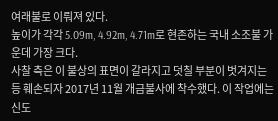여래불로 이뤄져 있다.
높이가 각각 5.09m, 4.92m, 4.71m로 현존하는 국내 소조불 가운데 가장 크다.
사찰 측은 이 불상의 표면이 갈라지고 덧칠 부분이 벗겨지는 등 훼손되자 2017년 11월 개금불사에 착수했다. 이 작업에는 신도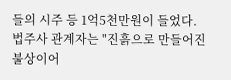들의 시주 등 1억5천만원이 들었다.
법주사 관계자는 "진흙으로 만들어진 불상이어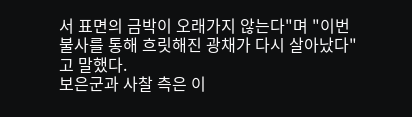서 표면의 금박이 오래가지 않는다"며 "이번 불사를 통해 흐릿해진 광채가 다시 살아났다"고 말했다.
보은군과 사찰 측은 이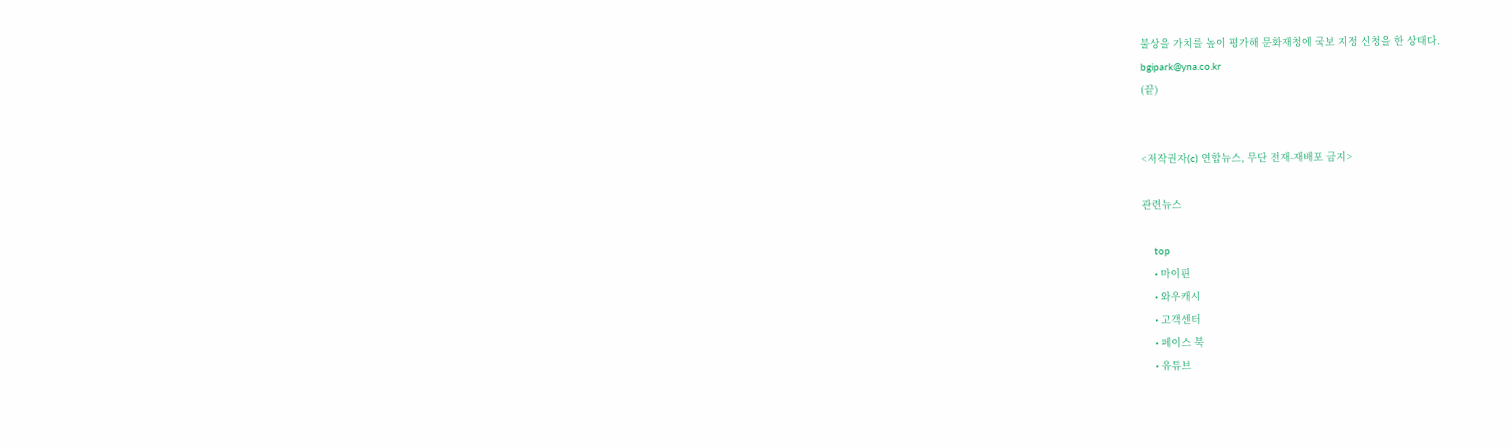불상을 가치를 높이 평가해 문화재청에 국보 지정 신청을 한 상태다.
bgipark@yna.co.kr
(끝)


<저작권자(c) 연합뉴스, 무단 전재-재배포 금지>

관련뉴스

    top
    • 마이핀
    • 와우캐시
    • 고객센터
    • 페이스 북
    • 유튜브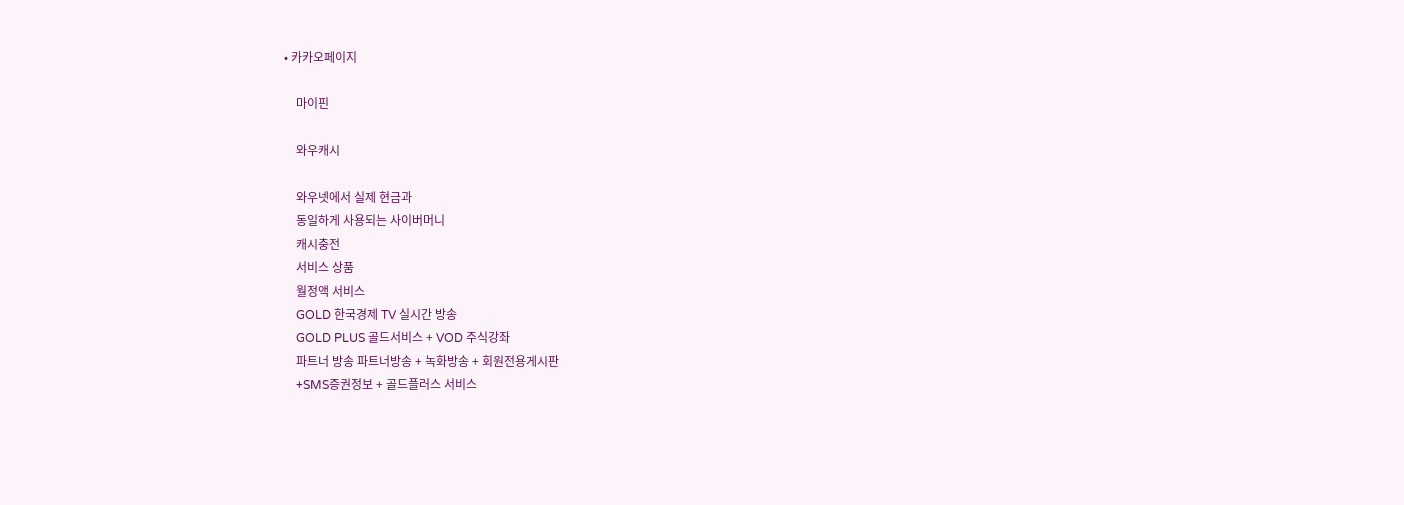• 카카오페이지

    마이핀

    와우캐시

    와우넷에서 실제 현금과
    동일하게 사용되는 사이버머니
    캐시충전
    서비스 상품
    월정액 서비스
    GOLD 한국경제 TV 실시간 방송
    GOLD PLUS 골드서비스 + VOD 주식강좌
    파트너 방송 파트너방송 + 녹화방송 + 회원전용게시판
    +SMS증권정보 + 골드플러스 서비스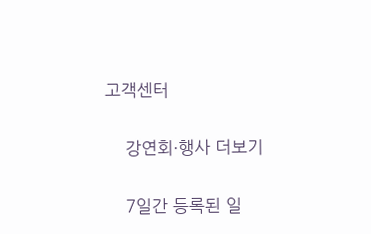고객센터

    강연회·행사 더보기

    7일간 등록된 일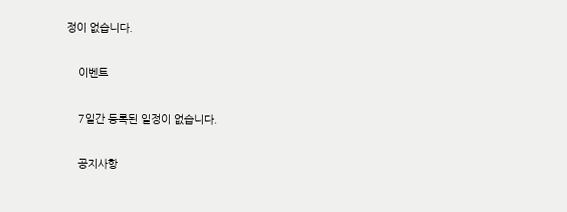정이 없습니다.

    이벤트

    7일간 등록된 일정이 없습니다.

    공지사항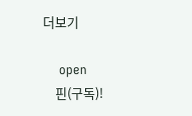더보기

    open
    핀(구독)!